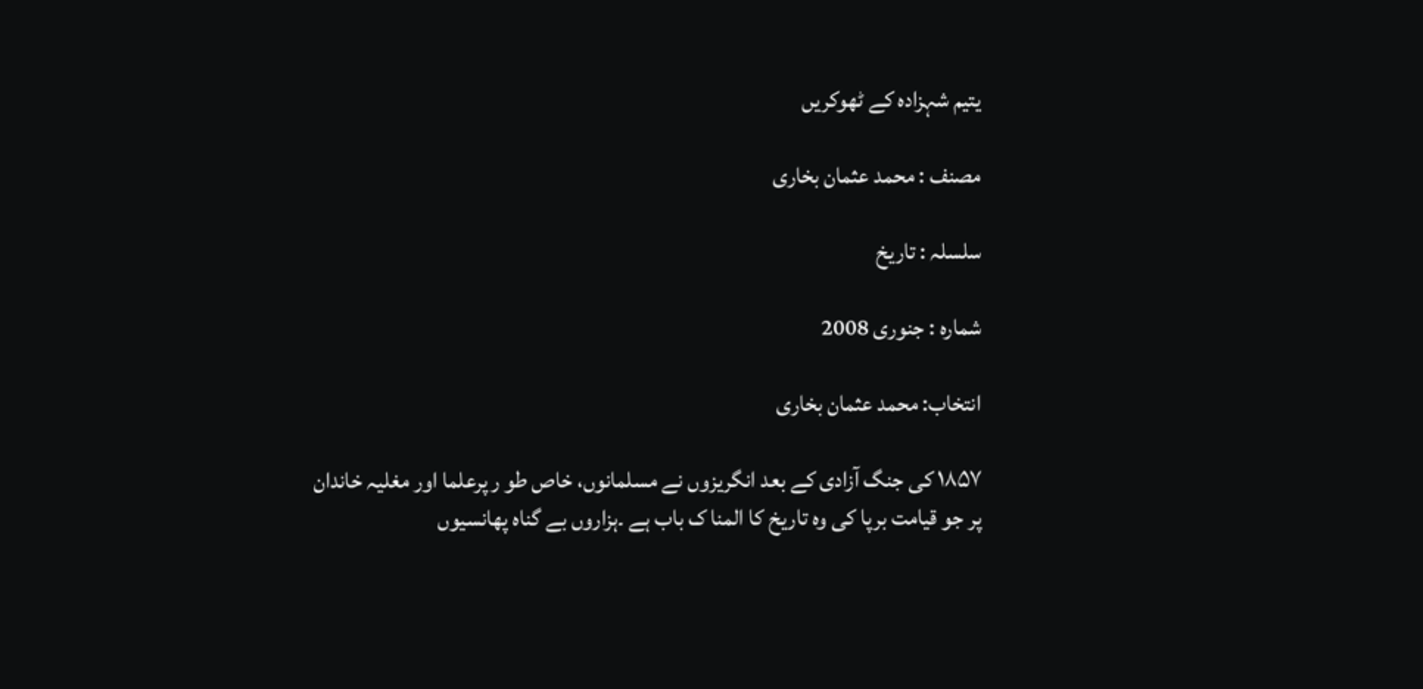یتیم شہزادہ کے ٹھوکریں

مصنف : محمد عثمان بخاری

سلسلہ : تاریخ

شمارہ : جنوری 2008

انتخاب: محمد عثمان بخاری

۱۸۵۷ کی جنگ آزادی کے بعد انگریزوں نے مسلمانوں، خاص طو ر پرعلما اور مغلیہ خاندان پر جو قیامت برپا کی وہ تاریخ کا المنا ک باب ہے ۔ہزاروں بے گناہ پھانسیوں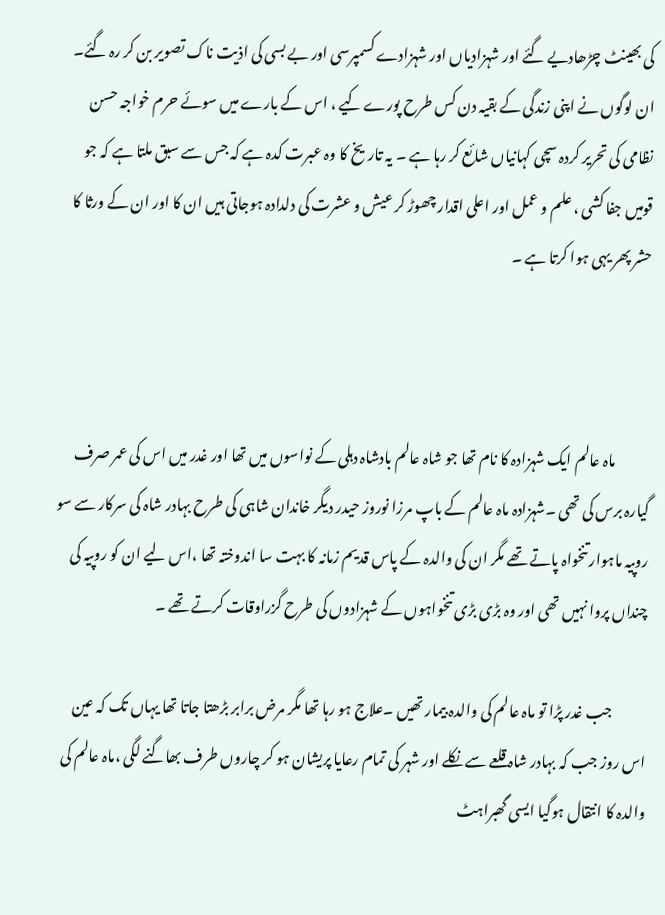کی بھینٹ چڑھادیے گئے اور شہزادیاں اور شہزادے کسمپرسی اور بے بسی کی اذیت ناک تصویر بن کر رہ گئے۔ ان لوگوں نے اپنی زندگی کے بقیہ دن کس طرح پورے کیے ، اس کے بارے میں سوئے حرم خواجہ حسن نظامی کی تحریر کردہ سچی کہانیاں شائع کر رہا ہے ۔ یہ تاریخ کا وہ عبرت کدہ ہے کہ جس سے سبق ملتا ہے کہ جو قومیں جفا کشی ، علم و عمل اور اعلی اقدار چھوڑ کر عیش و عشرت کی دلدادہ ہوجاتی ہیں ان کا اور ان کے ورثا کا حشر پھر یہی ہوا کرتا ہے ۔



            ماہ عالم ایک شہزادہ کا نام تھا جو شاہ عالم بادشاہ دہلی کے نواسوں میں تھا اور غدر میں اس کی عمر صرف گیارہ برس کی تھی ۔شہزادہ ماہ عالم کے باپ مرزا نوروز حیدر دیگر خاندان شاہی کی طرح بہادر شاہ کی سرکار سے سو روپیہ ماہوار تنخواہ پاتے تھے مگر ان کی والدہ کے پاس قدیم زمانہ کا بہت سا اندوختہ تھا ،اس لیے ان کو روپیہ کی چنداں پروا نہیں تھی اور وہ بڑی بڑی تنخواہوں کے شہزادوں کی طرح گزراوقات کرتے تھے ۔

            جب غدر پڑا تو ماہ عالم کی والدہ بیمار تھیں ۔علاج ہو رہا تھا مگر مرض برابر بڑھتا جاتا تھا یہاں تک کہ عین اس روز جب کہ بہادر شاہ قلعے سے نکلے اور شہر کی تمام رعایا پریشان ہو کر چاروں طرف بھاگنے لگی ،ماہ عالم کی والدہ کا انتقال ہوگیا ایسی گھبراہٹ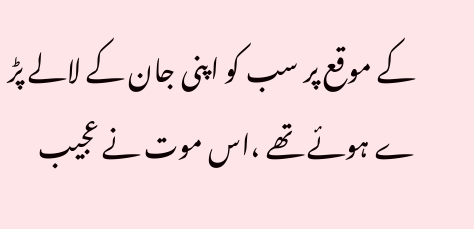کے موقع پر سب کو اپنی جان کے لالے پڑ ے ہوئے تھے ،اس موت نے عجیب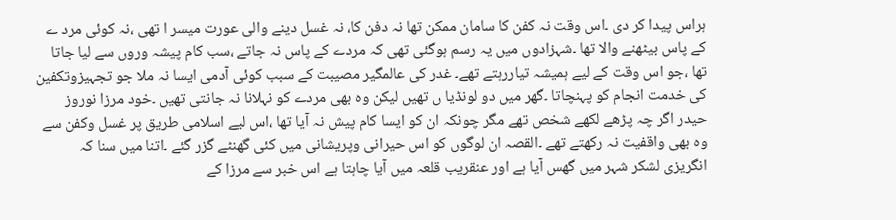ہراس پیدا کر دی ۔اس وقت نہ کفن کا سامان ممکن تھا نہ دفن کا، نہ غسل دینے والی عورت میسر ا تھی ،نہ کوئی مرد ے کے پاس بیٹھنے والا تھا ۔شہزادوں میں یہ رسم ہوگئی تھی کہ مردے کے پاس نہ جاتے ،سب کام پیشہ وروں سے لیا جاتا تھا ،جو اس وقت کے لیے ہمیشہ تیاررہتے تھے۔ غدر کی عالمگیر مصیبت کے سبب کوئی آدمی ایسا نہ ملا جو تجہیزوتکفین کی خدمت انجام کو پہنچاتا ۔گھر میں دو لونڈیا ں تھیں لیکن وہ بھی مردے کو نہلانا نہ جانتی تھیں ۔خود مرزا نوروز حیدر اگر چہ پڑھے لکھے شخص تھے مگر چونکہ ان کو ایسا کام پیش نہ آیا تھا ،اس لیے اسلامی طریق پر غسل وکفن سے وہ بھی واقفیت نہ رکھتے تھے ۔القصہ ان لوگوں کو اس حیرانی وپریشانی میں کئی گھنٹے گزر گئے ۔اتنا میں سنا کہ انگریزی لشکر شہر میں گھس آیا ہے اور عنقریب قلعہ میں آیا چاہتا ہے اس خبر سے مرزا کے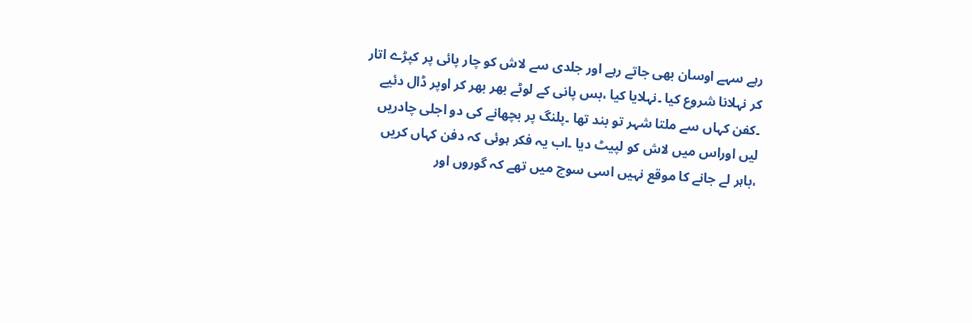رہے سہے اوسان بھی جاتے رہے اور جلدی سے لاش کو چار پائی پر کپڑے اتار کر نہلانا شروع کیا ۔نہلایا کیا ،بس پانی کے لوٹے بھر بھر کر اوپر ڈال دئیے ۔کفن کہاں سے ملتا شہر تو بند تھا ۔پلنگ پر بچھانے کی دو اجلی چادریں لیں اوراس میں لاش کو لپیٹ دیا ۔اب یہ فکر ہوئی کہ دفن کہاں کریں ،باہر لے جانے کا موقع نہیں اسی سوچ میں تھے کہ گوروں اور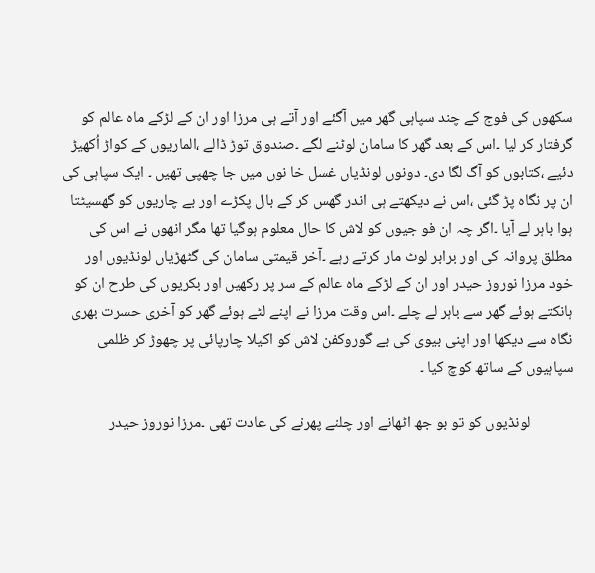سکھوں کی فوج کے چند سپاہی گھر میں آگئے اور آتے ہی مرزا اور ان کے لڑکے ماہ عالم کو گرفتار کر لیا ۔اس کے بعد گھر کا سامان لوٹنے لگے ۔صندوق توڑ ڈالے ،الماریوں کے کواڑ اُکھیڑ دئیے ،کتابوں کو آگ لگا دی۔ دونوں لونڈیاں غسل خا نوں میں جا چھپی تھیں ۔ ایک سپاہی کی ان پر نگاہ پڑ گئی ،اس نے دیکھتے ہی اندر گھس کر کے بال پکڑے اور بے چاریوں کو گھسیٹتا ہوا باہر لے آیا ۔اگر چہ ان فو جیوں کو لاش کا حال معلوم ہوگیا تھا مگر انھوں نے اس کی مطلق پروانہ کی اور برابر لوٹ مار کرتے رہے ۔آخر قیمتی سامان کی گٹھڑیاں لونڈیوں اور خود مرزا نوروز حیدر اور ان کے لڑکے ماہ عالم کے سر پر رکھیں اور بکریوں کی طرح ان کو ہانکتے ہوئے گھر سے باہر لے چلے ۔اس وقت مرزا نے اپنے لٹے ہوئے گھر کو آخری حسرت بھری نگاہ سے دیکھا اور اپنی بیوی کی بے گوروکفن لاش کو اکیلا چارپائی پر چھوڑ کر ظلمی سپاہیوں کے ساتھ کوچ کیا ۔

            لونڈیوں کو تو بو جھ اٹھانے اور چلنے پھرنے کی عادت تھی ۔مرزا نوروز حیدر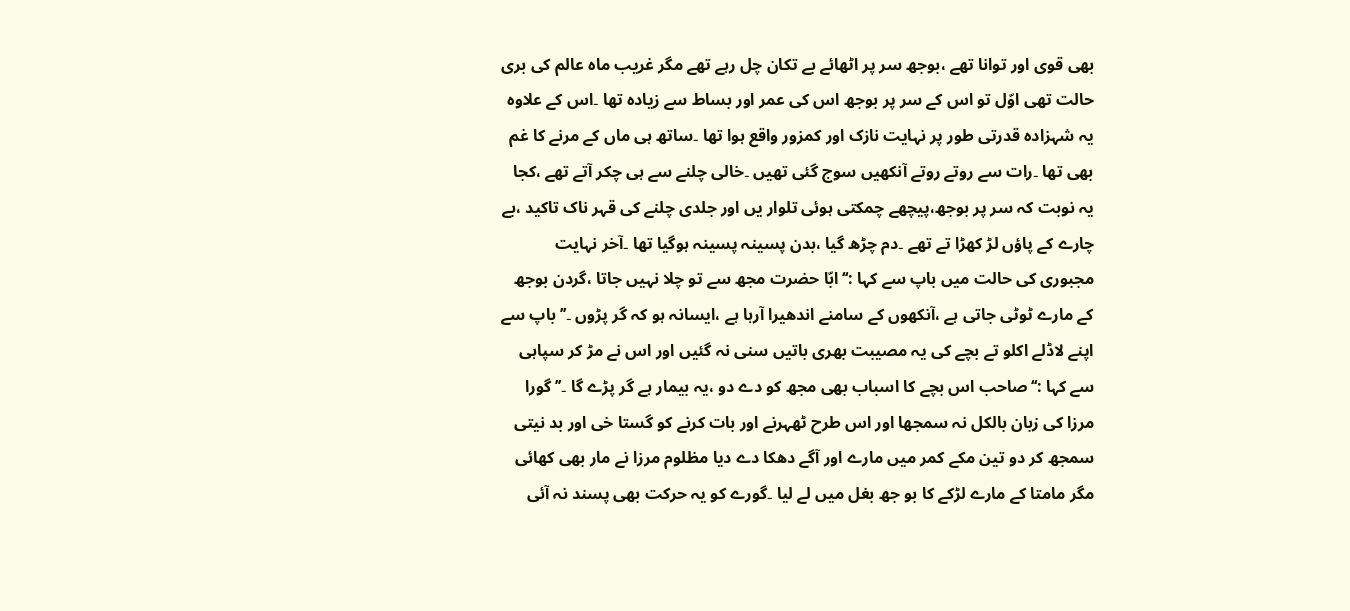بھی قوی اور توانا تھے ،بوجھ سر پر اٹھائے بے تکان چل رہے تھے مگر غریب ماہ عالم کی بری حالت تھی اوّل تو اس کے سر پر بوجھ اس کی عمر اور بساط سے زیادہ تھا ۔اس کے علاوہ یہ شہزادہ قدرتی طور پر نہایت نازک اور کمزور واقع ہوا تھا ۔ساتھ ہی ماں کے مرنے کا غم بھی تھا ۔رات سے روتے روتے آنکھیں سوج گئی تھیں ۔خالی چلنے سے ہی چکر آتے تھے ،کجا یہ نوبت کہ سر پر بوجھ،پیچھے چمکتی ہوئی تلوار یں اور جلدی چلنے کی قہر ناک تاکید ،بے چارے کے پاؤں لڑ کھڑا تے تھے ۔دم چڑھ گیا ،بدن پسینہ پسینہ ہوگیا تھا ۔آخر نہایت مجبوری کی حالت میں باپ سے کہا :‘‘ابّا حضرت مجھ سے تو چلا نہیں جاتا ،گردن بوجھ کے مارے ٹوٹی جاتی ہے ،آنکھوں کے سامنے اندھیرا آرہا ہے ،ایسانہ ہو کہ گر پڑوں ۔’’ باپ سے اپنے لاڈلے اکلو تے بچے کی یہ مصیبت بھری باتیں سنی نہ گئیں اور اس نے مڑ کر سپاہی سے کہا :‘‘صاحب اس بچے کا اسباب بھی مجھ کو دے دو ،یہ بیمار ہے گر پڑے گا ۔’’ گورا مرزا کی زبان بالکل نہ سمجھا اور اس طرح ٹھہرنے اور بات کرنے کو گستا خی اور بد نیتی سمجھ کر دو تین مکے کمر میں مارے اور آگے دھکا دے دیا مظلوم مرزا نے مار بھی کھائی مگر مامتا کے مارے لڑکے کا بو جھ بغل میں لے لیا ۔گورے کو یہ حرکت بھی پسند نہ آئی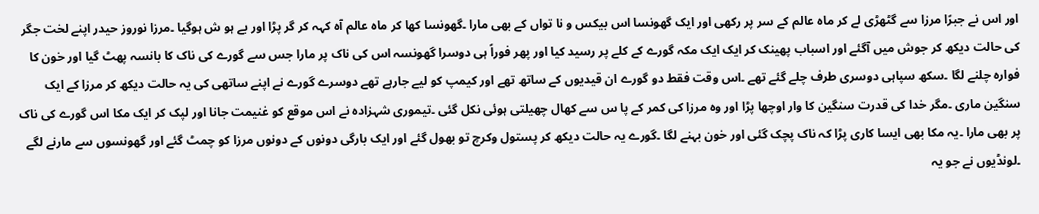اور اس نے جبرًا مرزا سے گٹھڑی لے کر ماہ عالم کے سر پر رکھی اور ایک گھونسا اس بیکس و نا تواں کے بھی مارا ۔گھونسا کھا کر ماہ عالم آہ کہہ کر گر پڑا اور بے ہو ش ہوگیا ۔مرزا نوروز حیدر اپنے لخت جگر کی حالت دیکھ کر جوش میں آگئے اور اسباب پھینک کر ایک ایک مکہ گورے کے کلے پر رسید کیا اور پھر فوراً ہی دوسرا گھونسہ اس کی ناک پر مارا جس سے گورے کی ناک کا بانسہ پھٹ گیا اور خون کا فوارہ چلنے لگا ۔سکھ سپاہی دوسری طرف چلے گئے تھے ۔اس وقت فقط دو گورے ان قیدیوں کے ساتھ تھے اور کیمپ کو لیے جارہے تھے دوسرے گورے نے اپنے ساتھی کی یہ حالت دیکھ کر مرزا کے ایک سنگین ماری ۔مگر خدا کی قدرت سنگین کا وار اوچھا پڑا اور وہ مرزا کی کمر کے پا س سے کھال چھیلتی ہوئی نکل گئی ۔تیموری شہزادہ نے اس موقع کو غنیمت جانا اور لپک کر ایک مکا اس گورے کی ناک پر بھی مارا ۔یہ مکا بھی ایسا کاری پڑا کہ ناک پچک گئی اور خون بہنے لگا ۔گورے یہ حالت دیکھ کر پستول وکرچ تو بھول گئے اور ایک بارگی دونوں کے دونوں مرزا کو چمٹ گئے اور گھونسوں سے مارنے لگے ۔لونڈیوں نے جو یہ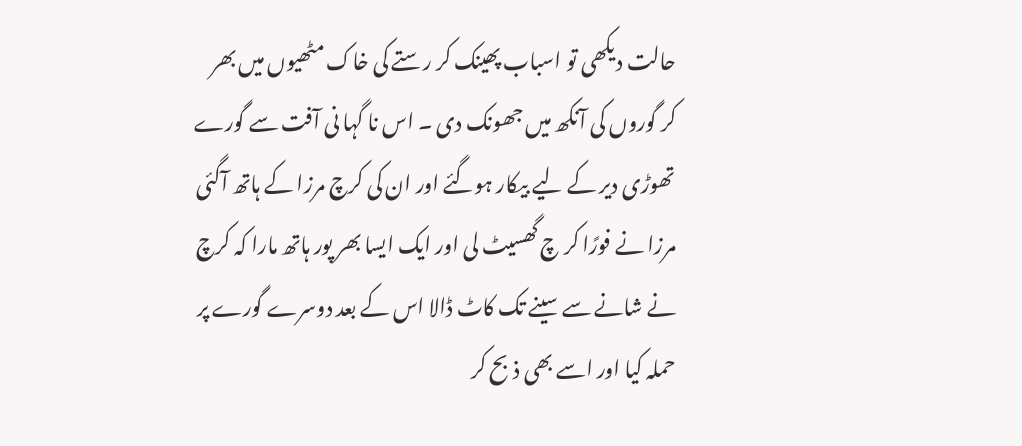حالت دیکھی تو اسباب پھینک کر رستے کی خاک مٹھیوں میں بھر کر گوروں کی آنکھ میں جھونک دی ۔ اس نا گہا نی آفت سے گورے تھوڑی دیر کے لیے بیکار ہوگئے اور ان کی کرچ مرزا کے ہاتھ آگئی مرزا نے فورًا کر چ گھسیٹ لی اور ایک ایسا بھر پور ہاتھ مارا کہ کرچ نے شانے سے سینے تک کاٹ ڈالا اس کے بعد دوسرے گورے پر حملہ کیا اور اسے بھی ذبح کر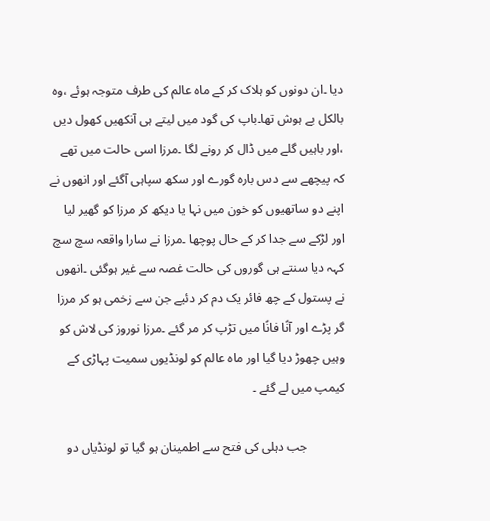دیا ۔ان دونوں کو ہلاک کر کے ماہ عالم کی طرف متوجہ ہوئے ،وہ بالکل بے ہوش تھا۔باپ کی گود میں لیتے ہی آنکھیں کھول دیں ،اور باہیں گلے میں ڈال کر رونے لگا ۔مرزا اسی حالت میں تھے کہ پیچھے سے دس بارہ گورے اور سکھ سپاہی آگئے اور انھوں نے اپنے دو ساتھیوں کو خون میں نہا یا دیکھ کر مرزا کو گھیر لیا اور لڑکے سے جدا کر کے حال پوچھا ۔مرزا نے سارا واقعہ سچ سچ کہہ دیا سنتے ہی گوروں کی حالت غصہ سے غیر ہوگئی ۔انھوں نے پستول کے چھ فائر یک دم کر دئیے جن سے زخمی ہو کر مرزا گر پڑے اور آنًا فانًا میں تڑپ کر مر گئے ۔مرزا نوروز کی لاش کو وہیں چھوڑ دیا گیا اور ماہ عالم کو لونڈیوں سمیت پہاڑی کے کیمپ میں لے گئے ۔

            جب دہلی کی فتح سے اطمینان ہو گیا تو لونڈیاں دو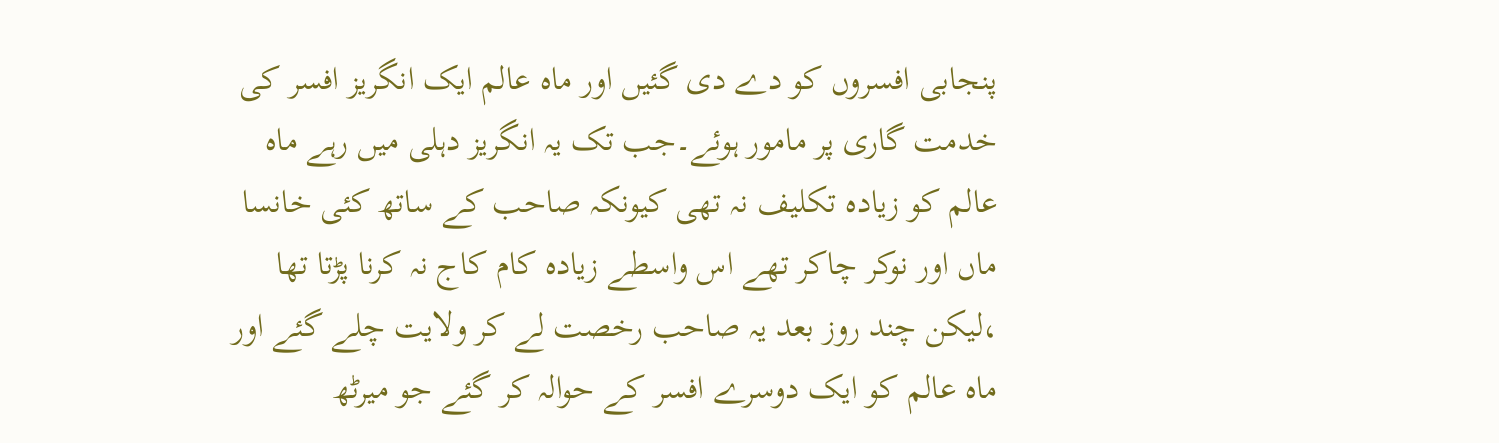پنجابی افسروں کو دے دی گئیں اور ماہ عالم ایک انگریز افسر کی خدمت گاری پر مامور ہوئے۔جب تک یہ انگریز دہلی میں رہے ماہ عالم کو زیادہ تکلیف نہ تھی کیونکہ صاحب کے ساتھ کئی خانسا ماں اور نوکر چاکر تھے اس واسطے زیادہ کام کاج نہ کرنا پڑتا تھا ،لیکن چند روز بعد یہ صاحب رخصت لے کر ولایت چلے گئے اور ماہ عالم کو ایک دوسرے افسر کے حوالہ کر گئے جو میرٹھ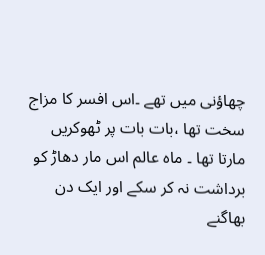چھاؤنی میں تھے ۔اس افسر کا مزاج سخت تھا ،بات بات پر ٹھوکریں مارتا تھا ۔ ماہ عالم اس مار دھاڑ کو برداشت نہ کر سکے اور ایک دن بھاگنے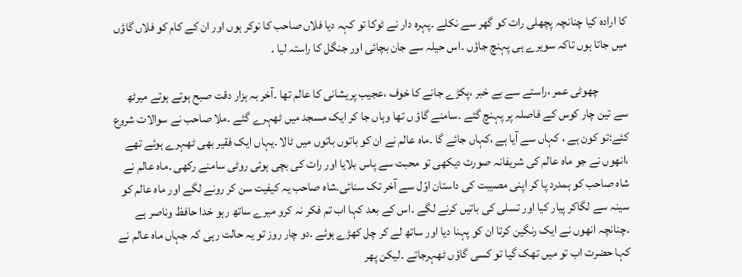کا ارادہ کیا چنانچہ پچھلی رات کو گھر سے نکلے ۔پہرہ دار نے ٹوکا تو کہہ دیا فلاں صاحب کا نوکر ہوں اور ان کے کام کو فلاں گاؤں میں جاتا ہوں تاکہ سویرے ہی پہنچ جاؤں ۔اس حیلہ سے جان بچائی اور جنگل کا راستہ لیا ۔

            چھوٹی عمر ،راستے سے بے خبر ،پکڑے جانے کا خوف ،عجیب پریشانی کا عالم تھا ۔آخر بہ ہزار دقت صبح ہوتے ہوتے میرٹھ سے تین چار کوس کے فاصلہ پر پہنچ گئے ۔سامنے گاؤ ں تھا وہاں جا کر ایک مسجد میں ٹھہرے گئے ۔ملا صاحب نے سوالات شروع کئے:تو کون ہے ، کہاں سے آیا ہے ،کہاں جائے گا ۔ماہ عالم نے ان کو باتوں باتوں میں ٹالا ۔یہاں ایک فقیر بھی ٹھہرے ہوئے تھے ،انھوں نے جو ماہ عالم کی شریفانہ صورت دیکھی تو محبت سے پاس بلایا اور رات کی بچی ہوئی روٹی سامنے رکھی ۔ماہ عالم نے شاہ صاحب کو ہمدرد پا کر اپنی مصیبت کی داستان اوّل سے آخر تک سنائی۔شاہ صاحب یہ کیفیت سن کر رونے لگے اور ماہ عالم کو سینہ سے لگاکر پیار کیا اور تسلی کی باتیں کرنے لگے ۔اس کے بعد کہا اب تم فکر نہ کرو میرے ساتھ رہو خدا حافظ وناصر ہے ۔چنانچہ انھوں نے ایک رنگین کرتا ان کو پہنا دیا اور ساتھ لے کر چل کھڑے ہوئے ۔دو چار روز تو یہ حالت رہی کہ جہاں ماہ عالم نے کہا حضرت اب تو میں تھک گیا تو کسی گاؤں ٹھہرجاتے ۔لیکن پھر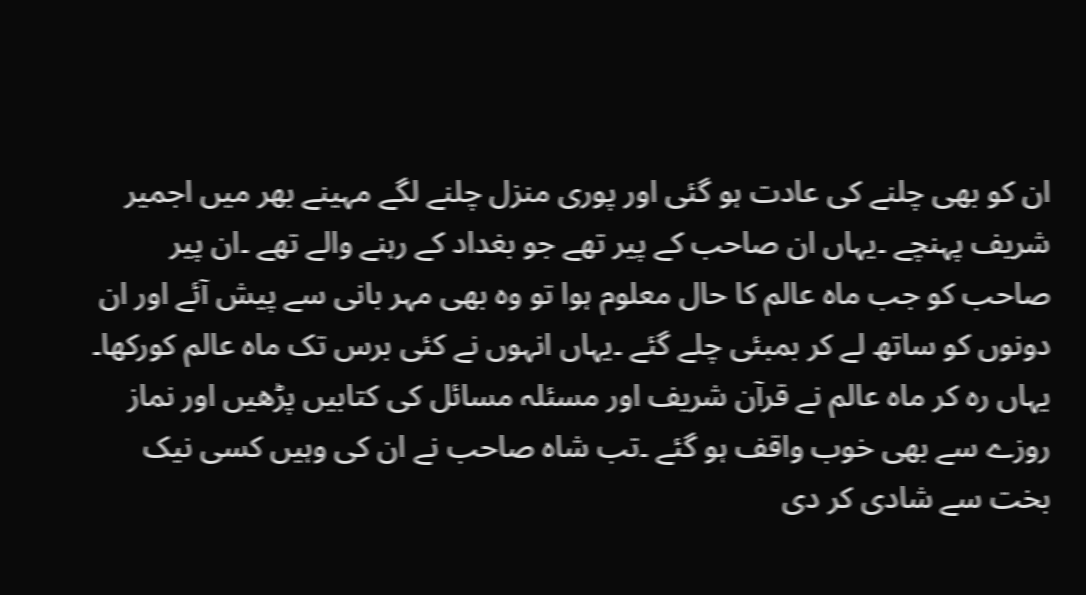ان کو بھی چلنے کی عادت ہو گئی اور پوری منزل چلنے لگے مہینے بھر میں اجمیر شریف پہنچے ۔یہاں ان صاحب کے پیر تھے جو بغداد کے رہنے والے تھے ۔ان پیر صاحب کو جب ماہ عالم کا حال معلوم ہوا تو وہ بھی مہر بانی سے پیش آئے اور ان دونوں کو ساتھ لے کر بمبئی چلے گئے ۔یہاں انہوں نے کئی برس تک ماہ عالم کورکھا۔ یہاں رہ کر ماہ عالم نے قرآن شریف اور مسئلہ مسائل کی کتابیں پڑھیں اور نماز روزے سے بھی خوب واقف ہو گئے ۔تب شاہ صاحب نے ان کی وہیں کسی نیک بخت سے شادی کر دی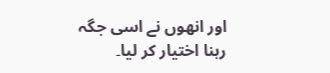اور انھوں نے اسی جگہ رہنا اختیار کر لیا۔